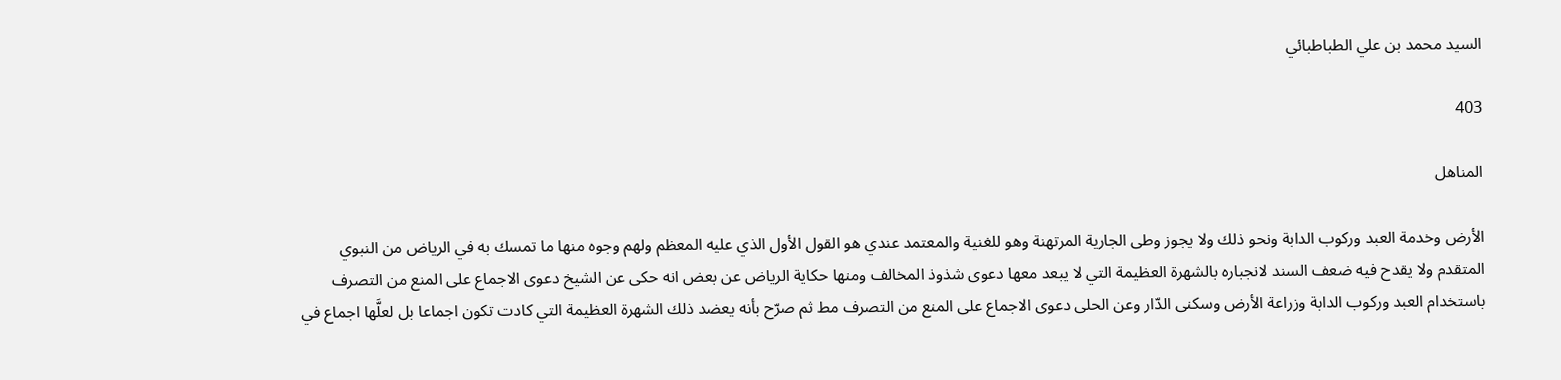السيد محمد بن علي الطباطبائي

403

المناهل

الأرض وخدمة العبد وركوب الدابة ونحو ذلك ولا يجوز وطى الجارية المرتهنة وهو للغنية والمعتمد عندي هو القول الأول الذي عليه المعظم ولهم وجوه منها ما تمسك به في الرياض من النبوي المتقدم ولا يقدح فيه ضعف السند لانجباره بالشهرة العظيمة التي لا يبعد معها دعوى شذوذ المخالف ومنها حكاية الرياض عن بعض انه حكى عن الشيخ دعوى الاجماع على المنع من التصرف باستخدام العبد وركوب الدابة وزراعة الأرض وسكنى الدّار وعن الحلى دعوى الاجماع على المنع من التصرف مط ثم صرّح بأنه يعضد ذلك الشهرة العظيمة التي كادت تكون اجماعا بل لعلَّها اجماع في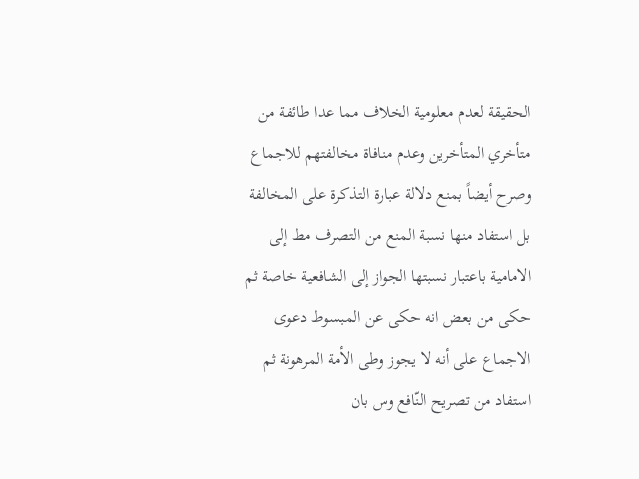الحقيقة لعدم معلومية الخلاف مما عدا طائفة من متأخري المتأخرين وعدم منافاة مخالفتهم للاجماع وصرح أيضاً بمنع دلالة عبارة التذكرة على المخالفة بل استفاد منها نسبة المنع من التصرف مط إلى الامامية باعتبار نسبتها الجواز إلى الشافعية خاصة ثم حكى من بعض انه حكى عن المبسوط دعوى الاجماع على أنه لا يجوز وطى الأمة المرهونة ثم استفاد من تصريح النّافع وس بان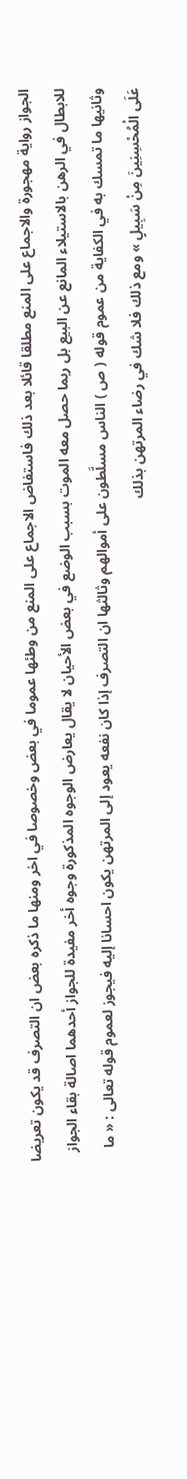الجواز رواية مهجورة والاجماع على المنع مطلقا قائلا بعد ذلك فاستفاض الاجماع على المنع من وطئها عموما في بعض وخصوصا في اخر ومنها ما ذكره بعض ان التصرف قد يكون تعريضا للابطال في الرهن بالاستيلاء المانع عن البيع بل ربما حصل معه الموت بسبب الوضع في بعض الأحيان لا يقال يعارض الوجوه المذكورة وجوه أخر مفيدة للجواز أحدهما اصالة بقاء الجواز وثانيها ما تمسك به في الكفاية من عموم قوله ( ص ) الناس مسلَّطون على أموالهم وثالثها ان التصرف إذا كان نفعه يعود إلى المرتهن يكون احسانا إليه فيجوز لعموم قوله تعالى : « ما عَلَى الْمُحْسِنِينَ مِنْ سَبِيلٍ » ومع ذلك فلا شك في رضاء المرتهن بذلك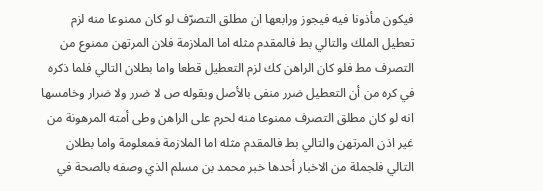فيكون مأذونا فيه فيجوز ورابعها ان مطلق التصرّف لو كان ممنوعا منه لزم تعطيل الملك والتالي بط فالمقدم مثله اما الملازمة فلان المرتهن ممنوع من التصرف مط فلو كان الراهن كك لزم التعطيل قطعا واما بطلان التالي فلما ذكره في كره من أن التعطيل ضرر منفى بالأصل وبقوله ص لا ضرر ولا ضرار وخامسها انه لو كان مطلق التصرف ممنوعا منه لحرم على الراهن وطى أمته المرهونة من غير اذن المرتهن والتالي بط فالمقدم مثله اما الملازمة فمعلومة واما بطلان التالي فلجملة من الاخبار أحدها خبر محمد بن مسلم الذي وصفه بالصحة في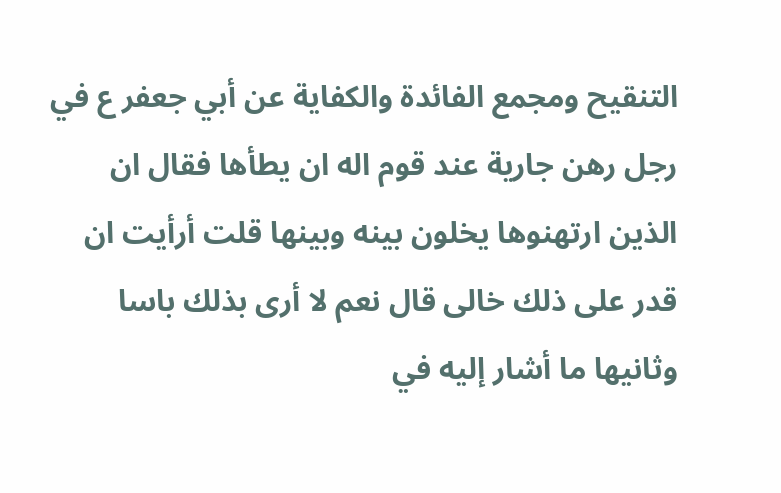التنقيح ومجمع الفائدة والكفاية عن أبي جعفر ع في رجل رهن جارية عند قوم اله ان يطأها فقال ان الذين ارتهنوها يخلون بينه وبينها قلت أرأيت ان قدر على ذلك خالى قال نعم لا أرى بذلك باسا وثانيها ما أشار إليه في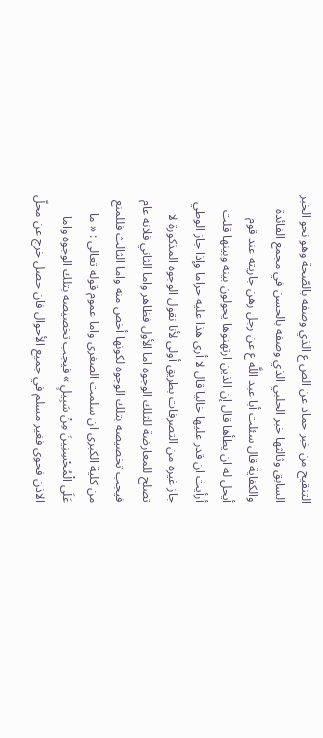التنقيح من خبر حماد عن الص ع الذي وصفه بالصّحة وهو نحو الخبر السابق وثالثها خبر الحلبي الذي وصفه بالحسن في مجمع الفائدة والكفاية قال سئلت أبا عبد اللَّه ع عن رجل رهن جاريته عند قوم أيحل له ان يطأها قال إن الذين ارتهنوها يحولون بينه وبينها قلت أرأيت ان قدر عليها خاليا قال لا أرى هذا عليه حراما وإذا جاز الوطي جاز غيره من التصرفات بطريق أولى لأنا نقول الوجوه المذكورة لا تصلح للمعارضة للتلك الوجوه اما الأول فظاهر واما الثاني فلانه عام فيجب تخصيصه بتلك الوجوه لكونها أخص منه واما الثالث فللمنع من كلية الكبرى ان سلمت الصغرى واما عموم قوله تعالى : « ما عَلَى الْمُحْسِنِينَ مِنْ سَبِيلٍ » فيجب تخصيصه بتلك الوجوه واما الاذن فحوى فغير مسلم في جميع الأحوال فان حصل خرج عن محلّ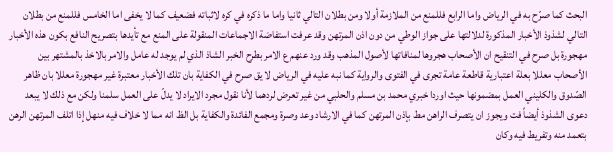البحث كما صرّح به في الرياض واما الرابع فللمنع من الملازمة أولا ومن بطلان التالي ثانيا واما ما ذكره في كره لاثباته فضعيف كما لا يخفى اما الخامس فللمنع من بطلان التالي لشذوذ الأخبار المذكورة لدلالتها على جواز الوطي من دون اذن المرتهن وقد عرفت استفاضة الاجماعات المنقولة على المنع مع تأيدها بتصريح النافع بكون هذه الأخبار مهجورة بل صرح في التنقيح ان الأصحاب هجروها لمنافاتها لأصول المذهب وقد ورد عنهم ع الامر بطرح الخبر الشاذ الذي لم يوجد له عامل والامر بالاخذ بالمشتهر بين الأصحاب معللا بعلة اعتبارية قاطعة عامة تجرى في الفتوى والرواية كما نبه عليه في الرياض لا يق صرح في الكفاية بان تلك الأخبار معتبرة غير مهجورة معللا بان ظاهر الصّدوق والكليني العمل بمضمونها حيث اوردا خبري محمد بن مسلم والحلبي من غير تعرض لردهما لأنا نقول مجرد الايراد لا يدلّ على العمل سلمنا ولكن مع ذلك لا يبعد دعوى الشذوذ أيضاً فت ويجوز ان يتصرف الراهن مط بإذن المرتهن كما في الارشاد وعد وصرة ومجمع الفائدة والكفاية بل الظ انه مما لا خلاف فيه منهل إذا اتلف المرتهن الرهن بتعمد منه وتفريط فيه وكان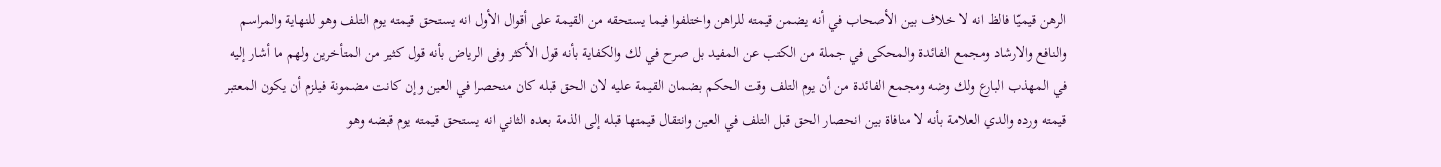الرهن قيميّا فالظ انه لا خلاف بين الأصحاب في أنه يضمن قيمته للراهن واختلفوا فيما يستحقه من القيمة على أقوال الأول انه يستحق قيمته يوم التلف وهو للنهاية والمراسم والنافع والارشاد ومجمع الفائدة والمحكى في جملة من الكتب عن المفيد بل صرح في لك والكفاية بأنه قول الأكثر وفى الرياض بأنه قول كثير من المتأخرين ولهم ما أشار إليه في المهذب البارع ولك وضه ومجمع الفائدة من أن يوم التلف وقت الحكم بضمان القيمة عليه لان الحق قبله كان منحصرا في العين وإن كانت مضمونة فيلزم أن يكون المعتبر قيمته ورده والدي العلامة بأنه لا منافاة بين انحصار الحق قبل التلف في العين وانتقال قيمتها قبله إلى الذمة بعده الثاني انه يستحق قيمته يوم قبضه وهو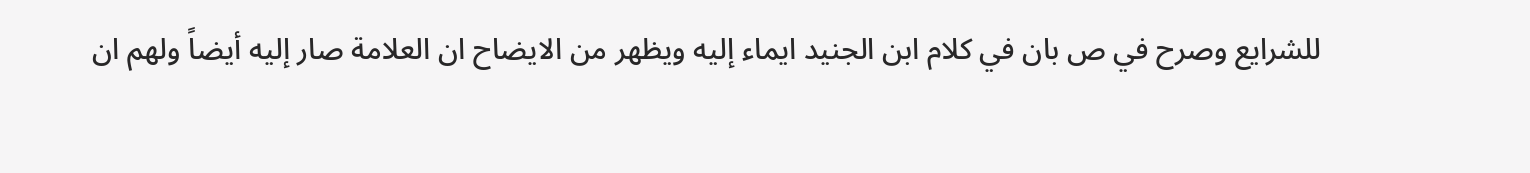للشرايع وصرح في ص بان في كلام ابن الجنيد ايماء إليه ويظهر من الايضاح ان العلامة صار إليه أيضاً ولهم ان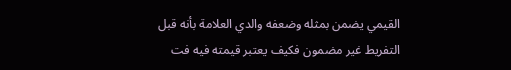القيمي يضمن بمثله وضعفه والدي العلامة بأنه قبل التفريط غير مضمون فكيف يعتبر قيمته فيه فت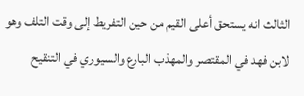الثالث انه يستحق أعلى القيم من حين التفريط إلى وقت التلف وهو لابن فهد في المقتصر والمهذب البارع والسيوري في التنقيح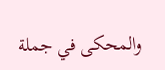والمحكى في جملة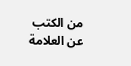من الكتب عن العلامة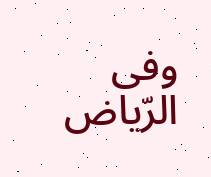وفى الرّياض